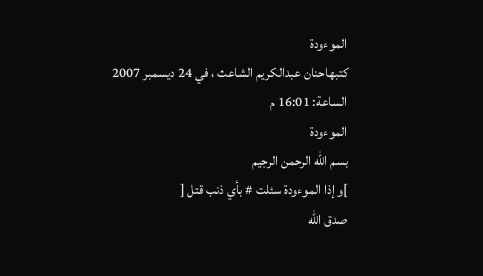الموءودة
كتبهاحنان عبدالكريم الشاعث ، في 24 ديسمبر 2007 الساعة: 16:01 م
الموءودة
بسم الله الرحمن الرجيم
]و إذا الموءودة سئلت # بأي ذنب قتل [
صدق الله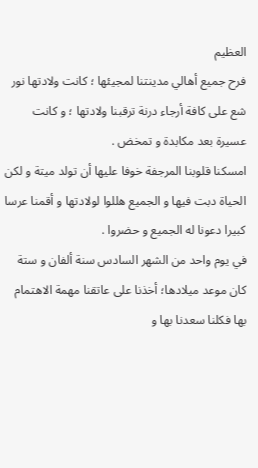العظيم
فرح جميع أهالي مدينتنا لمجيئها ؛ كانت ولادتها نور شع على كافة أرجاء درنة ترقبنا ولادتها ؛ و كانت عسيرة بعد مكابدة و تمخض .
امسكنا قلوبنا المرجفة خوفا عليها أن تولد ميتة و لكن الحياة دبت فيها و الجميع هللوا لولادتها و أقمنا عرسا كبيرا دعونا له الجميع و حضروا .
في يوم واحد من الشهر السادس سنة ألفان و ستة كان موعد ميلادها؛ أخذنا على عاتقنا مهمة الاهتمام بها فكلنا سعدنا بها و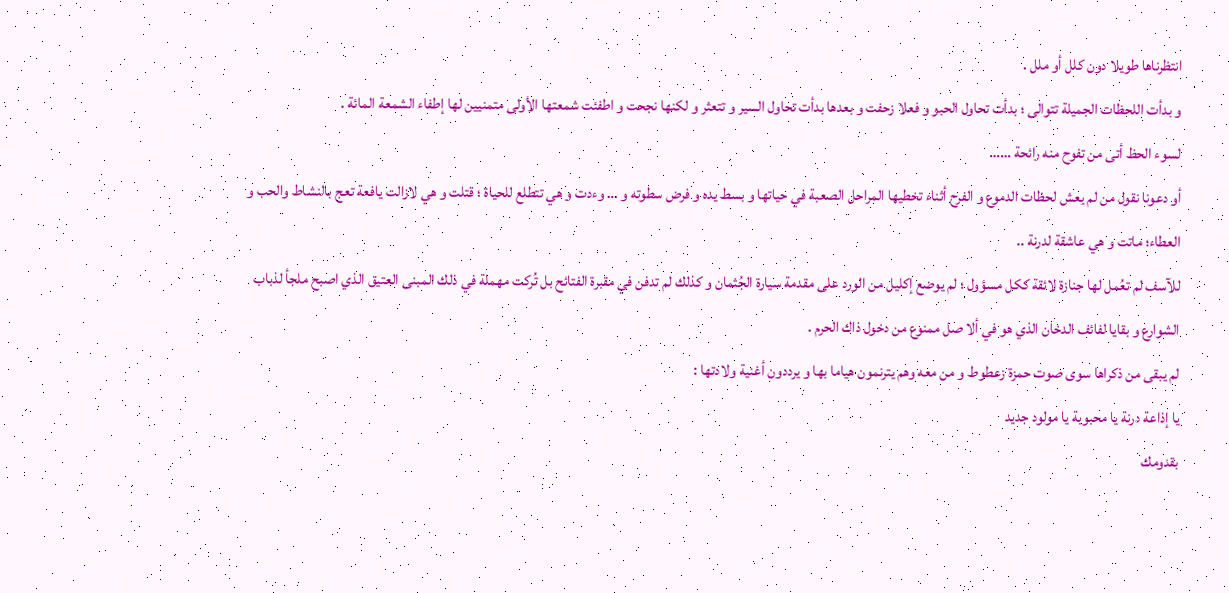انتظرناها طويلا دون كلل أو ملل .
و بدأت اللحظات الجميلة تتوالى ؛ بدأت تحاول الحبو و فعلا زحفت و بعدها بدأت تحاول السير و تتعثر و لكنها نجحت و اطفئت شمعتها الأولى متمنيين لها إطفاء الشمعة المائة .
لسوء الحظ أتى من تفوح منه رائحة ……
أو دعونا نقول من لم يعش لحظات الدموع و الفرح أثناء تخطيها المراحل الصعبة في حياتها و بسط يده و فرض سطوته و … وءدت و هي تتطلع للحياة ؛ قتلت و هي لازالت يافعة تعج بالنشاط والحب و العطاء؛ ماتت و هي عاشقة لدرنة ..
للآسف لم تعُمل لها جنازة لائقة ككل مسؤول ؛ لم يوضع إكليل من الورد على مقدمة سيارة الجُثمان و كذلك لم تدفن في مقبرة الفتائح بل تُركت مهملة في ذلك المبنى العتيق الذي اصبح ملجأ لذباب الشوارع و بقايا لفائف الدخان الذي هو في ألا صل ممنوع من دخول ذاك الحرم .
لم يبقى من ذكراها سوى صوت حمزة زعطوط و من معه وهم يترنمون هياما بها و يرددون أغنية ولادتها :
يا إذاعة درنة يا محبوبة يا مولود جديد
بقدومك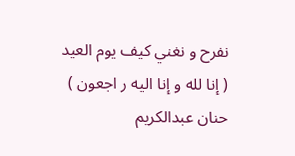نفرح و نغني كيف يوم العيد
( إنا لله و إنا اليه ر اجعون )
حنان عبدالكريم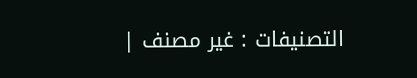التصنيفات : غير مصنف |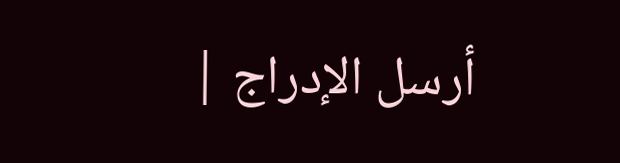أرسل الإدراج |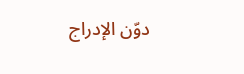دوّن الإدراج